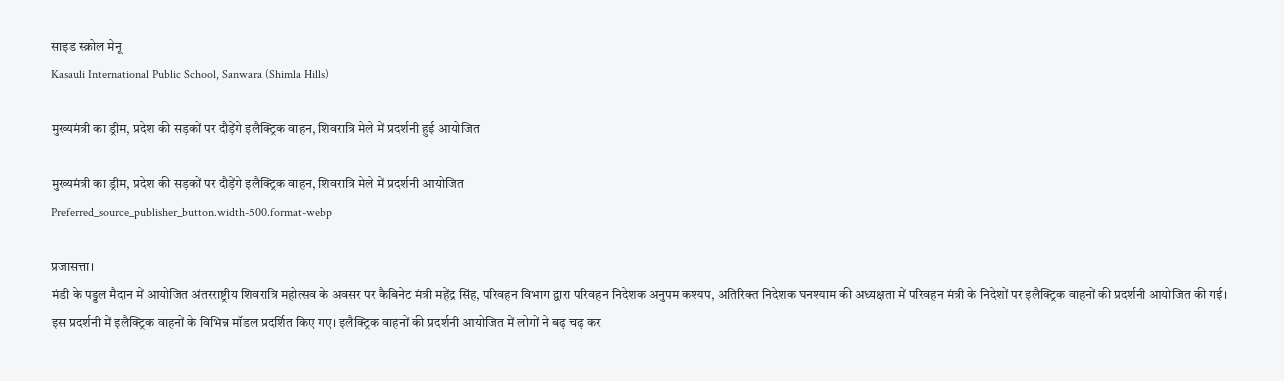साइड स्क्रोल मेनू
Kasauli International Public School, Sanwara (Shimla Hills)

मुख्यमंत्री का ड्रीम, प्रदेश की सड़कों पर दौड़ेंगे इलैक्ट्रिक वाहन, शिवरात्रि मेले में प्रदर्शनी हुई आयोजित

मुख्यमंत्री का ड्रीम, प्रदेश की सड़कों पर दौड़ेंगे इलैक्ट्रिक वाहन, शिवरात्रि मेले में प्रदर्शनी आयोजित
Preferred_source_publisher_button.width-500.format-webp

प्रजासत्ता।
मंडी के पड्डल मैदान में आयोजित अंतरराष्ट्रीय शिवरात्रि महोत्सव के अवसर पर कैबिनेट मंत्री महेंद्र सिंह, परिवहन विभाग द्वारा परिवहन निदेशक अनुपम कश्यप, अतिरिक्त निदेशक घनश्याम की अध्यक्षता में परिवहन मंत्री के निदेशों पर इलैक्ट्रिक वाहनों की प्रदर्शनी आयोजित की गई। इस प्रदर्शनी में इलैक्ट्रिक वाहनों के विभिन्न मॉडल प्रदर्शित किए गए। इलैक्ट्रिक वाहनों की प्रदर्शनी आयोजित में लोगों ने बढ़ चढ़ कर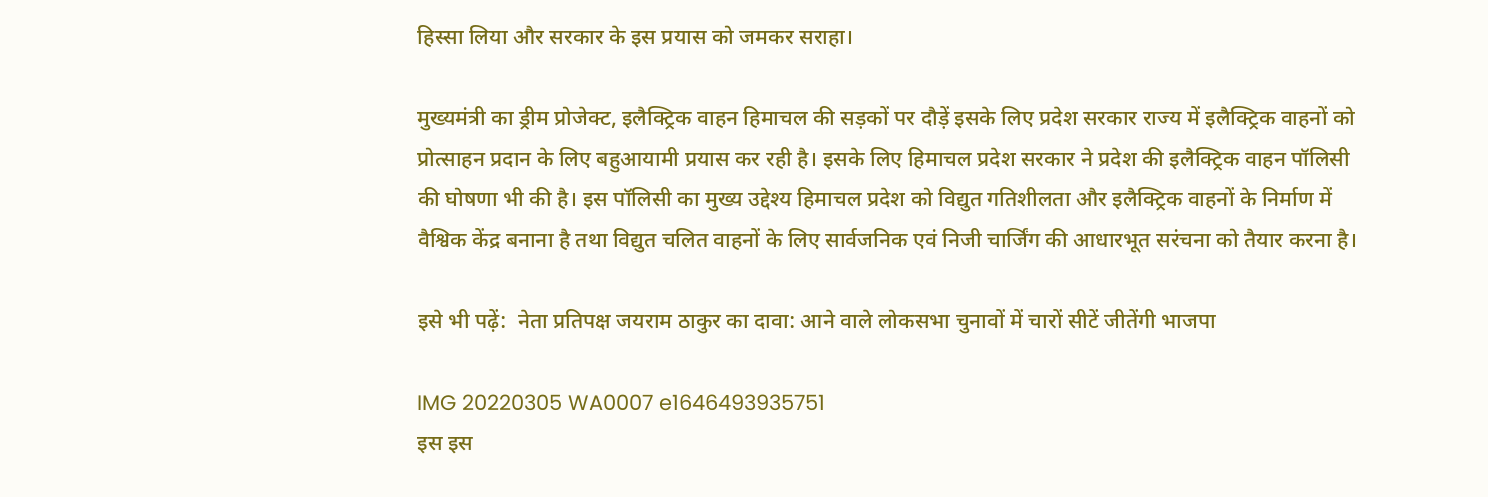हिस्सा लिया और सरकार के इस प्रयास को जमकर सराहा।

मुख्यमंत्री का ड्रीम प्रोजेक्ट, इलैक्ट्रिक वाहन हिमाचल की सड़कों पर दौड़ें इसके लिए प्रदेश सरकार राज्य में इलैक्ट्रिक वाहनों को प्रोत्साहन प्रदान के लिए बहुआयामी प्रयास कर रही है। इसके लिए हिमाचल प्रदेश सरकार ने प्रदेश की इलैक्ट्रिक वाहन पॉलिसी की घोषणा भी की है। इस पॉलिसी का मुख्य उद्देश्य हिमाचल प्रदेश को विद्युत गतिशीलता और इलैक्ट्रिक वाहनों के निर्माण में वैश्विक केंद्र बनाना है तथा विद्युत चलित वाहनों के लिए सार्वजनिक एवं निजी चार्जिंग की आधारभूत सरंचना को तैयार करना है।

इसे भी पढ़ें:  नेता प्रतिपक्ष जयराम ठाकुर का दावा: आने वाले लोकसभा चुनावों में चारों सीटें जीतेंगी भाजपा

IMG 20220305 WA0007 e1646493935751
इस इस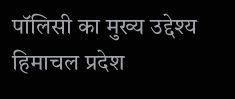पॉलिसी का मुख्य उद्देश्य हिमाचल प्रदेश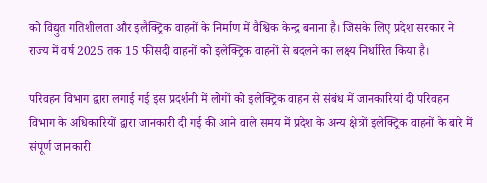को विद्युत गतिशीलता और इलैक्ट्रिक वाहनों के निर्माण में वैश्विक केन्द्र बनाना है। जिसके लिए प्रदेश सरकार ने राज्य में वर्ष 2025 तक 15 फीसदी वाहनों को इलेक्ट्रिक वाहनों से बदलने का लक्ष्य निर्धारित किया है।

परिवहन विभाग द्वारा लगाई गई इस प्रदर्शनी में लोगों को इलेक्ट्रिक वाहन से संबंध में जानकारियां दी परिवहन विभाग के अधिकारियों द्वारा जानकारी दी गई की आने वाले समय में प्रदेश के अन्य क्षेत्रों इलेक्ट्रिक वाहनों के बारे में संपूर्ण जानकारी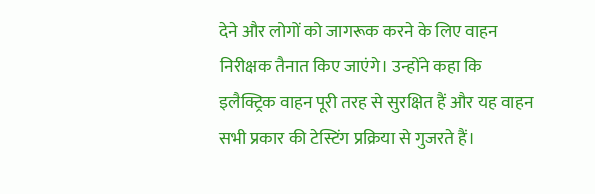देने और लोगों को जागरूक करने के लिए वाहन निरीक्षक तैनात किए जाएंगे। उन्होंने कहा कि इलैक्ट्रिक वाहन पूरी तरह से सुरक्षित हैं और यह वाहन सभी प्रकार की टेस्टिंग प्रक्रिया से गुजरते हैं।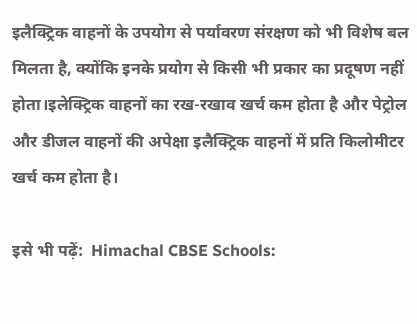इलैक्ट्रिक वाहनों के उपयोग से पर्यावरण संरक्षण को भी विशेष बल मिलता है, क्योंकि इनके प्रयोग से किसी भी प्रकार का प्रदूषण नहीं होता।इलेक्ट्रिक वाहनों का रख-रखाव खर्च कम होता है और पेट्रोल और डीजल वाहनों की अपेक्षा इलैक्ट्रिक वाहनों में प्रति किलोमीटर खर्च कम होता है।

इसे भी पढ़ें:  Himachal CBSE Schools: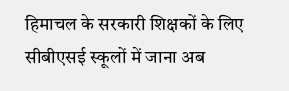हिमाचल के सरकारी शिक्षकों के लिए सीबीएसई स्कूलों में जाना अब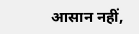आसान नहीं,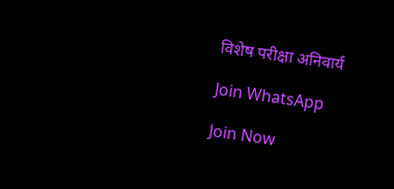विशेष परीक्षा अनिवार्य

Join WhatsApp

Join Now